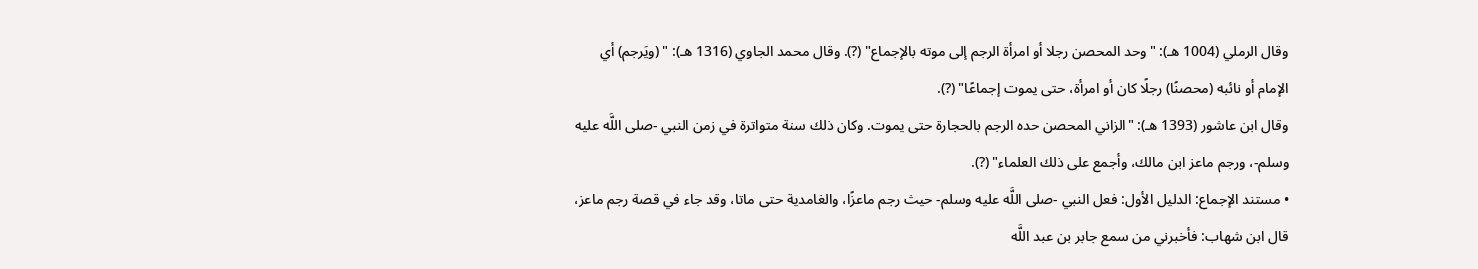وقال الرملي (1004 هـ): "وحد المحصن رجلا أو امرأة الرجم إلى موته بالإجماع" (?). وقال محمد الجاوي (1316 هـ): " (ويَرجم) أي الإمام أو نائبه (محصنًا) رجلًا كان أو امرأة، حتى يموت إجماعًا" (?).
وقال ابن عاشور (1393 هـ): "الزاني المحصن حده الرجم بالحجارة حتى يموت. وكان ذلك سنة متواترة في زمن النبي -صلى اللَّه عليه وسلم-، ورجم ماعز ابن مالك، وأجمع على ذلك العلماء" (?).
• مستند الإجماع: الدليل الأول: فعل النبي -صلى اللَّه عليه وسلم- حيث رجم ماعزًا، والغامدية حتى ماتا، وقد جاء في قصة رجم ماعز، قال ابن شهاب: فأخبرني من سمع جابر بن عبد اللَّه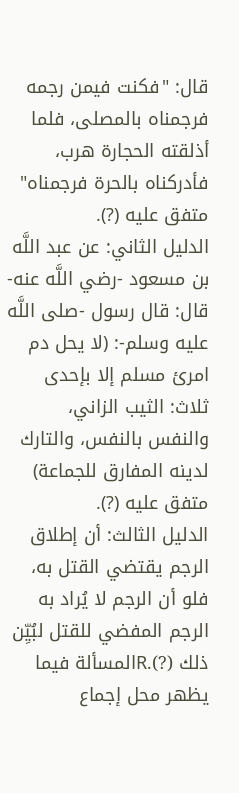قال: "فكنت فيمن رجمه فرجمناه بالمصلى، فلما أذلقته الحجارة هرب، فأدركناه بالحرة فرجمناه" متفق عليه (?).
الدليل الثاني: عن عبد اللَّه بن مسعود -رضي اللَّه عنه- قال: قال رسول -صلى اللَّه عليه وسلم-: (لا يحل دم امرئ مسلم إلا بإحدى ثلاث: الثيب الزاني، والنفس بالنفس، والتارك لدينه المفارق للجماعة) متفق عليه (?).
الدليل الثالث: أن إطلاق الرجم يقتضي القتل به، فلو أن الرجم لا يُراد به الرجم المفضي للقتل لبُيِّن ذلك (?).Rالمسألة فيما يظهر محل إجماع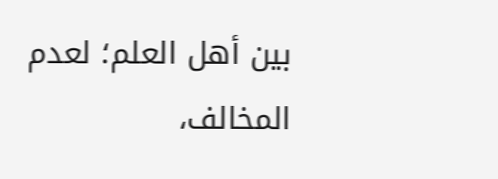بين أهل العلم؛ لعدم المخالف،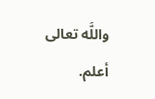واللَّه تعالى أعلم.